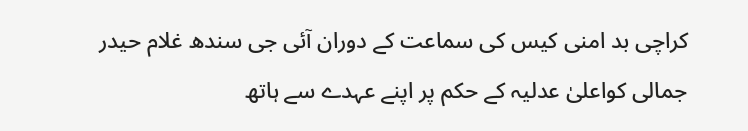کراچی بد امنی کیس کی سماعت کے دوران آئی جی سندھ غلام حیدر جمالی کواعلیٰ عدلیہ کے حکم پر اپنے عہدے سے ہاتھ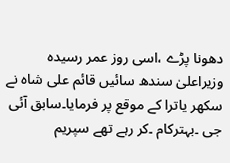دھونا پڑے ،اسی روز عمر رسیدہ وزیراعلیٰ سندھ سائیں قائم علی شاہ نے سکھر یاترا کے موقع پر فرمایا۔سابق آئی جی ۔بہترکام ۔کر رہے تھے سپریم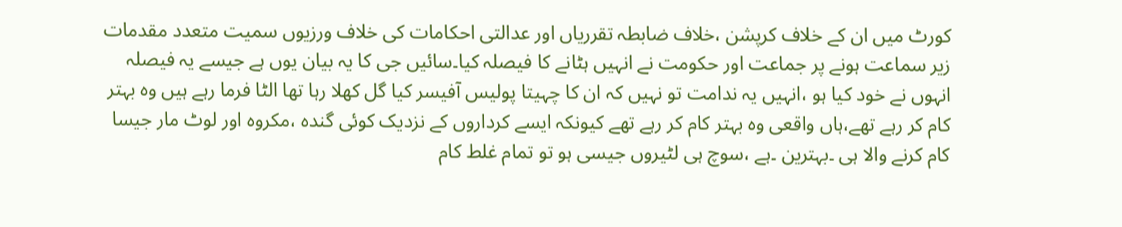کورٹ میں ان کے خلاف کرپشن ،خلاف ضابطہ تقرریاں اور عدالتی احکامات کی خلاف ورزیوں سمیت متعدد مقدمات زیر سماعت ہونے پر جماعت اور حکومت نے انہیں ہٹانے کا فیصلہ کیا۔سائیں جی کا یہ بیان یوں ہے جیسے یہ فیصلہ انہوں نے خود کیا ہو ،انہیں یہ ندامت تو نہیں کہ ان کا چہیتا پولیس آفیسر کیا گل کھلا رہا تھا الٹا فرما رہے ہیں وہ بہتر کام کر رہے تھے،ہاں واقعی وہ بہتر کام کر رہے تھے کیونکہ ایسے کرداروں کے نزدیک کوئی گندہ ،مکروہ اور لوٹ مار جیسا کام کرنے والا ہی ۔بہترین ۔ہے ،سوچ ہی لٹیروں جیسی ہو تو تمام غلط کام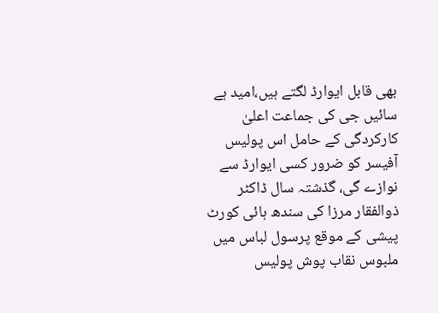بھی قابل ایوارڈ لگتے ہیں،امید ہے سائیں جی کی جماعت اعلیٰ کارکردگی کے حامل اس پولیس آفیسر کو ضرور کسی ایوارڈ سے نوازے گی، گذشتہ سال ڈاکٹر ذوالفقار مرزا کی سندھ ہائی کورٹ پیشی کے موقع پرسول لباس میں ملبوس نقاب پوش پولیس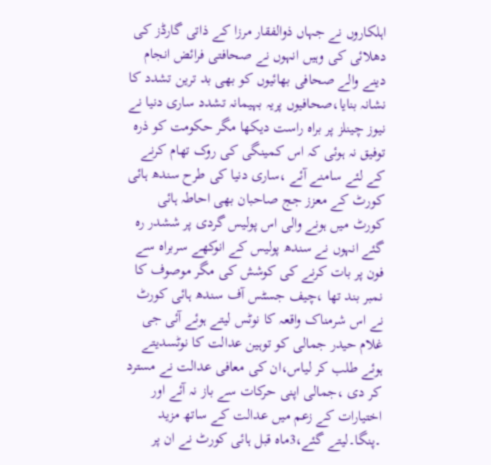اہلکاروں نے جہاں ذوالفقار مرزا کے ذاتی گارڈز کی دھلائی کی وہیں انہوں نے صحافتی فرائض انجام دینے والے صحافی بھائیوں کو بھی بد ترین تشدد کا نشانہ بنایا،صحافیوں پریہ بہیمانہ تشدد ساری دنیا نے نیوز چینلز پر براہ راست دیکھا مگر حکومت کو ذرہ توفیق نہ ہوئی کہ اس کمینگی کی روک تھام کرنے کے لئے سامنے آئے ،ساری دنیا کی طرح سندھ ہائی کورٹ کے معزز جج صاحبان بھی احاطہ ہائی کورٹ میں ہونے والی اس پولیس گردی پر ششدر رہ گئے انہوں نے سندھ پولیس کے انوکھے سربراہ سے فون پر بات کرنے کی کوشش کی مگر موصوف کا نمبر بند تھا ،چیف جسٹس آف سندھ ہائی کورٹ نے اس شرمناک واقعہ کا نوٹس لیتے ہوئے آئی جی غلام حیدر جمالی کو توہین عدالت کا نوٹسدیتے ہوئے طلب کر لیاس،ان کی معافی عدالت نے مسترد کر دی ،جمالی اپنی حرکات سے باز نہ آئے اور اختیارات کے زعم میں عدالت کے ساتھ مزید ۔پنگا۔لیتے گئے،3ماہ قبل ہائی کورٹ نے ان پر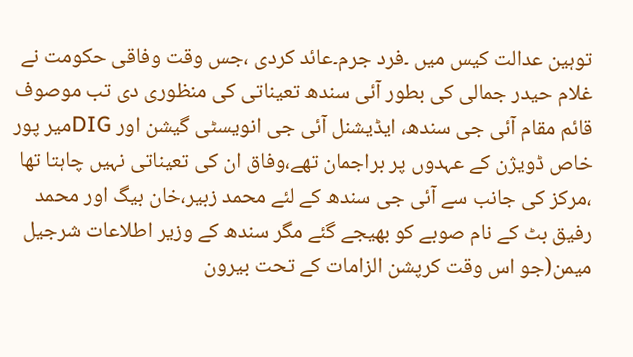توہین عدالت کیس میں ۔فرد جرم۔عائد کردی ،جس وقت وفاقی حکومت نے غلام حیدر جمالی کی بطور آئی سندھ تعیناتی کی منظوری دی تب موصوف قائم مقام آئی جی سندھ، ایڈیشنل آئی جی انویسٹی گیشن اور DIGمیر پور خاص ڈویژن کے عہدوں پر براجمان تھے،وفاق ان کی تعیناتی نہیں چاہتا تھا ،مرکز کی جانب سے آئی جی سندھ کے لئے محمد زبیر،خان بیگ اور محمد رفیق بٹ کے نام صوبے کو بھیجے گئے مگر سندھ کے وزیر اطلاعات شرجیل میمن(جو اس وقت کرپشن الزامات کے تحت بیرون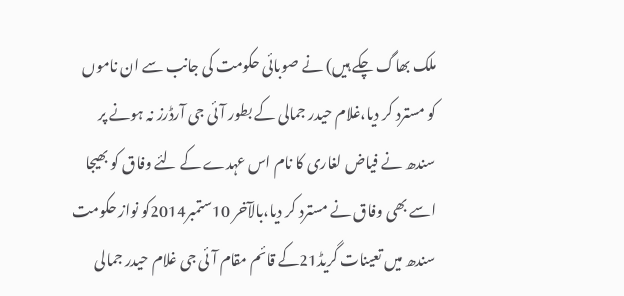ملک بھاگ چکے ہیں) نے صوبائی حکومت کی جانب سے ان ناموں کو مسترد کر دیا،غلام حیدر جمالی کے بطور آئی جی آرڈرز نہ ہونے پر سندھ نے فیاض لغاری کا نام اس عہدے کے لئے وفاق کو بھیجا اسے بھی وفاق نے مسترد کر دیا،بالآخر 10ستمبر2014کو نواز حکومت سندھ میں تعینات گریڈ21کے قائم مقام آئی جی غلام حیدر جمالی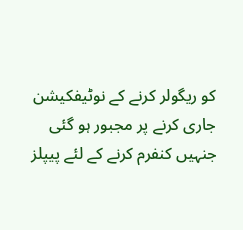کو ریگولر کرنے کے نوٹیفکیشن جاری کرنے پر مجبور ہو گئی جنہیں کنفرم کرنے کے لئے پیپلز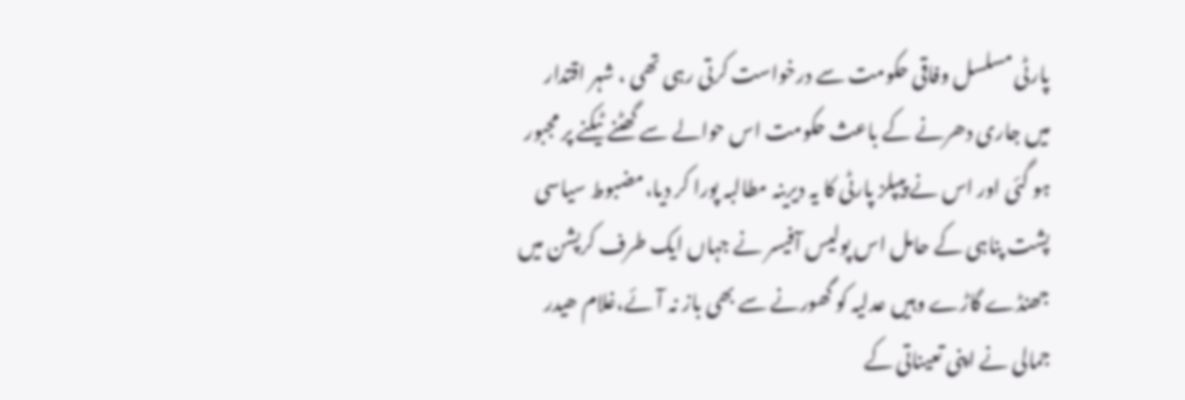پارٹی مسلسل وفاقی حکومت سے درخواست کرتی رہی تھی ، شہر اقتدار میں جاری دھرنے کے باعث حکومت اس حوالے سے گھٹنے ٹیکنے پر مجبور ہو گئی اور اس نے پیپلز پارٹی کا یہ دیرینہ مطالبہ پورا کر دیا،مضبوط سیاسی پشت پناہی کے حامل اس پولیس آفیسر نے جہاں ایک طرف کرپشن میں جھنڈے گاڑے وہیں عدلیہ کو گھورنے سے بھی باز نہ آئے،غلام ھیدر جمالی نے اپنی تعیناتی کے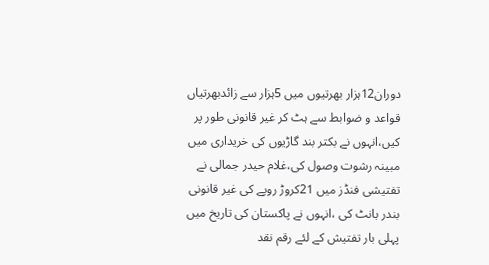دوران12ہزار بھرتیوں میں 5ہزار سے زائدبھرتیاں قواعد و ضوابط سے ہٹ کر غیر قانونی طور پر کیں،انہوں نے بکتر بند گاڑیوں کی خریداری میں مبینہ رشوت وصول کی،غلام حیدر جمالی نے تفتیشی فنڈز میں 21کروڑ روپے کی غیر قانونی بندر بانٹ کی ،انہوں نے پاکستان کی تاریخ میں پہلی بار تفتیش کے لئے رقم نقد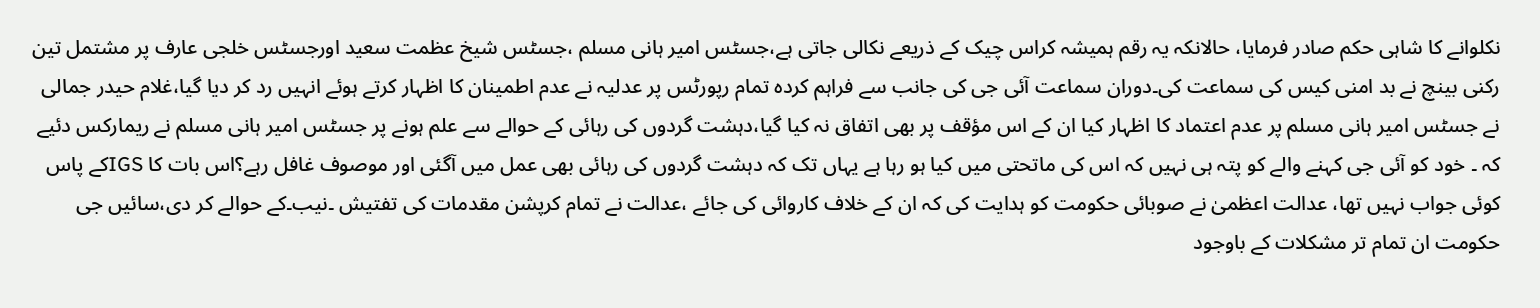نکلوانے کا شاہی حکم صادر فرمایا، حالانکہ یہ رقم ہمیشہ کراس چیک کے ذریعے نکالی جاتی ہے،جسٹس امیر ہانی مسلم ،جسٹس شیخ عظمت سعید اورجسٹس خلجی عارف پر مشتمل تین رکنی بینچ نے بد امنی کیس کی سماعت کی۔دوران سماعت آئی جی کی جانب سے فراہم کردہ تمام رپورٹس پر عدلیہ نے عدم اطمینان کا اظہار کرتے ہوئے انہیں رد کر دیا گیا،غلام حیدر جمالی نے جسٹس امیر ہانی مسلم پر عدم اعتماد کا اظہار کیا ان کے اس مؤقف پر بھی اتفاق نہ کیا گیا،دہشت گردوں کی رہائی کے حوالے سے علم ہونے پر جسٹس امیر ہانی مسلم نے ریمارکس دئیے کہ ۔ خود کو آئی جی کہنے والے کو پتہ ہی نہیں کہ اس کی ماتحتی میں کیا ہو رہا ہے یہاں تک کہ دہشت گردوں کی رہائی بھی عمل میں آگئی اور موصوف غافل رہے؟اس بات کا IGSکے پاس کوئی جواب نہیں تھا، عدالت اعظمیٰ نے صوبائی حکومت کو ہدایت کی کہ ان کے خلاف کاروائی کی جائے ،عدالت نے تمام کرپشن مقدمات کی تفتیش ۔نیب۔کے حوالے کر دی،سائیں جی حکومت ان تمام تر مشکلات کے باوجود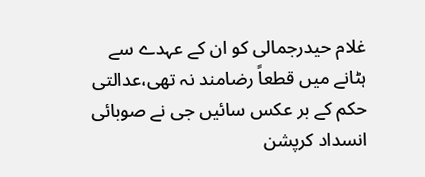غلام حیدرجمالی کو ان کے عہدے سے ہٹانے میں قطعاً رضامند نہ تھی،عدالتی حکم کے بر عکس سائیں جی نے صوبائی انسداد کرپشن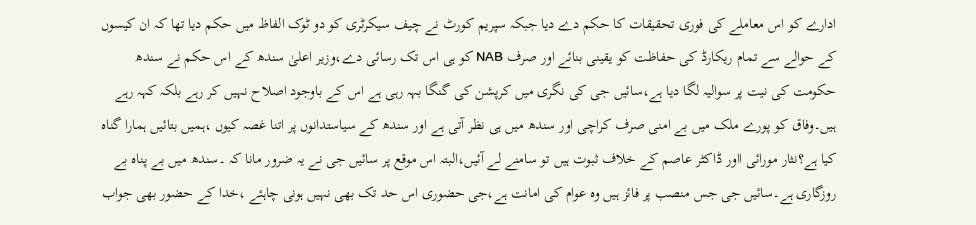ادارے کو اس معاملے کی فوری تحقیقات کا حکم دے دیا جبکہ سپریم کورٹ نے چیف سیکرٹری کو دو ٹوک الفاظ میں حکم دیا تھا کہ ان کیسوں کے حوالے سے تمام ریکارڈ کی حفاظت کو یقینی بنائے اور صرف NAB کو ہی اس تک رسائی دے،وزیر اعلیٰ سندھ کے اس حکم نے سندھ حکومت کی نیت پر سوالیہ لگا دیا ہے،سائیں جی کی نگری میں کرپشن کی گنگا بہہ رہی ہے اس کے باوجود اصلاح نہیں کر رہے بلکہ کہہ رہے ہیں۔وفاق کو پورے ملک میں بے امنی صرف کراچی اور سندھ میں ہی نظر آتی ہے اور سندھ کے سیاستدانوں پر اتنا غصہ کیوں ،ہمیں بتائیں ہمارا گناہ کیا ہے؟نثار مورائی ااور ڈاکٹر عاصم کے خلاف ثبوت ہیں تو سامنے لے آئیں،البتہ اس موقع پر سائیں جی نے یہ ضرور مانا کہ ۔سندھ میں بے پناہ بے روزگاری ہے۔سائیں جی جس منصب پر فائز ہیں وہ عوام کی امانت ہے،جی حضوری اس حد تک بھی نہیں ہونی چاہئے ،خدا کے حضور بھی جواب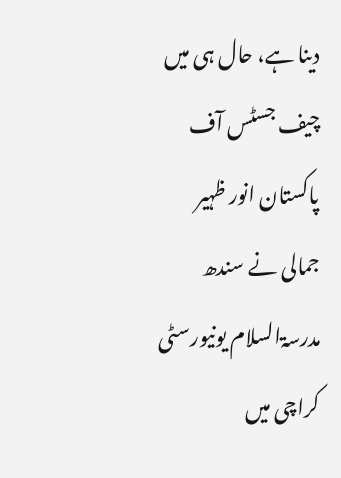دینا ہے، حال ہی میں چیف جسٹس آف پاکستان انور ظہیر جمالی نے سندھ مدرسۃالسلام یونیورسٹی کراچی میں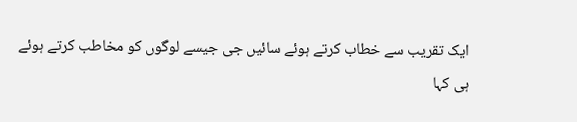ایک تقریب سے خطاب کرتے ہوئے سائیں جی جیسے لوگوں کو مخاطب کرتے ہوئے ہی کہا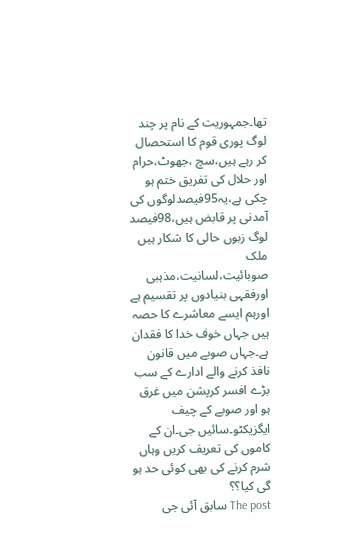تھا۔جمہوریت کے نام پر چند لوگ پوری قوم کا استحصال کر رہے ہیں،سچ ،جھوٹ،حرام اور حلال کی تفریق ختم ہو چکی ہے،یہ95فیصدلوگوں کی آمدنی پر قابض ہیں،98فیصد لوگ زبوں حالی کا شکار ہیں ملک صوبائیت،لسانیت،مذہبی اورفقہی بنیادوں پر تقسیم ہے اورہم ایسے معاشرے کا حصہ ہیں جہاں خوف خدا کا فقدان ہے۔جہاں صوبے میں قانون نافذ کرنے والے ادارے کے سب بڑے افسر کرپشن میں غرق ہو اور صوبے کے چیف ایگزیکٹو۔سائیں جی۔ان کے کاموں کی تعریف کریں وہاں شرم کرنے کی بھی کوئی حد ہو گی کیا؟؟
The post سابق آئی جی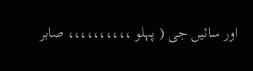اور سائیں جی ( پہلو ،،،،،،،،،، صابر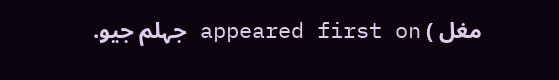مغل ) appeared first on جہلم جیو.